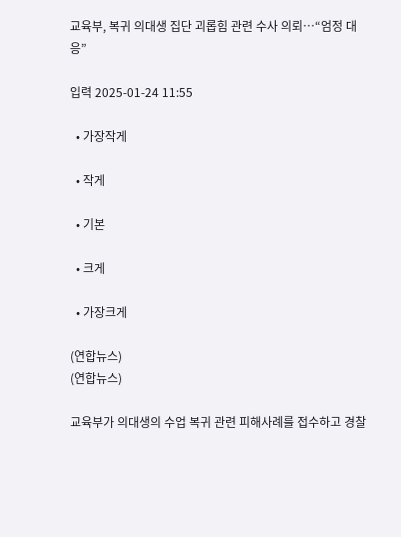교육부, 복귀 의대생 집단 괴롭힘 관련 수사 의뢰…“엄정 대응”

입력 2025-01-24 11:55

  • 가장작게

  • 작게

  • 기본

  • 크게

  • 가장크게

(연합뉴스)
(연합뉴스)

교육부가 의대생의 수업 복귀 관련 피해사례를 접수하고 경찰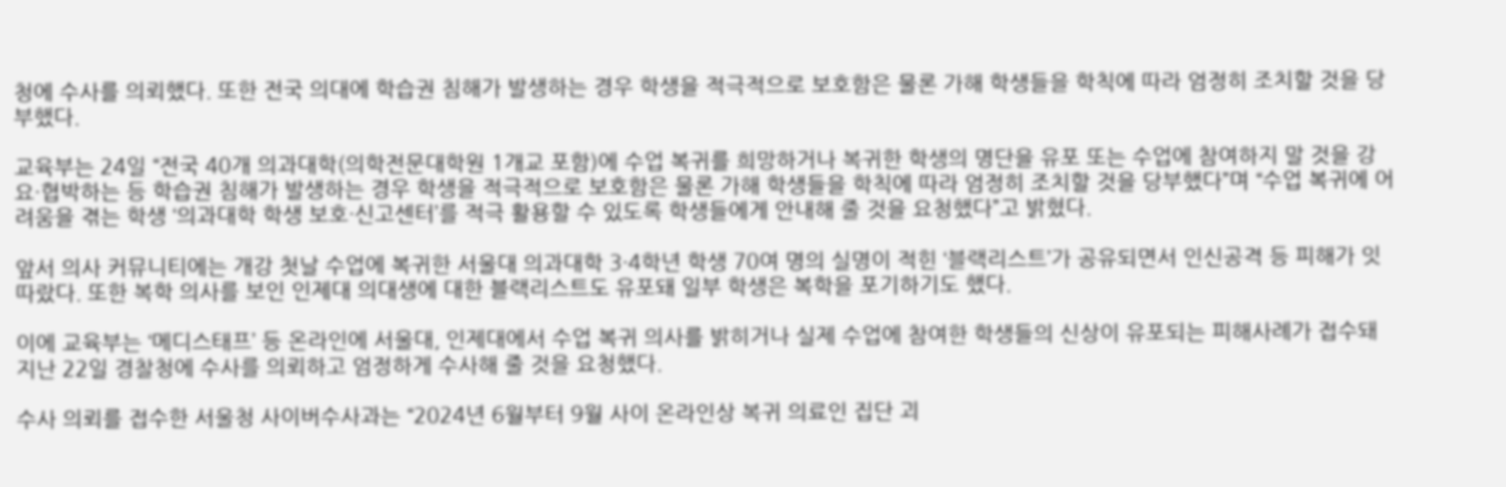청에 수사를 의뢰했다. 또한 전국 의대에 학습권 침해가 발생하는 경우 학생을 적극적으로 보호함은 물론 가해 학생들을 학칙에 따라 엄정히 조치할 것을 당부했다.

교육부는 24일 “전국 40개 의과대학(의학전문대학원 1개교 포함)에 수업 복귀를 희망하거나 복귀한 학생의 명단을 유포 또는 수업에 참여하지 말 것을 강요·협박하는 등 학습권 침해가 발생하는 경우 학생을 적극적으로 보호함은 물론 가해 학생들을 학칙에 따라 엄정히 조치할 것을 당부했다”며 “수업 복귀에 어려움을 겪는 학생 ‘의과대학 학생 보호·신고센터’를 적극 활용할 수 있도록 학생들에게 안내해 줄 것을 요청했다”고 밝혔다.

앞서 의사 커뮤니티에는 개강 첫날 수업에 복귀한 서울대 의과대학 3·4학년 학생 70여 명의 실명이 적힌 ‘블랙리스트’가 공유되면서 인신공격 등 피해가 잇따랐다. 또한 복학 의사를 보인 인제대 의대생에 대한 블랙리스트도 유포돼 일부 학생은 복학을 포기하기도 했다.

이에 교육부는 ‘메디스태프’ 등 온라인에 서울대, 인제대에서 수업 복귀 의사를 밝히거나 실제 수업에 참여한 학생들의 신상이 유포되는 피해사례가 접수돼 지난 22일 경찰청에 수사를 의뢰하고 엄정하게 수사해 줄 것을 요청했다.

수사 의뢰를 접수한 서울청 사이버수사과는 “2024년 6월부터 9월 사이 온라인상 복귀 의료인 집단 괴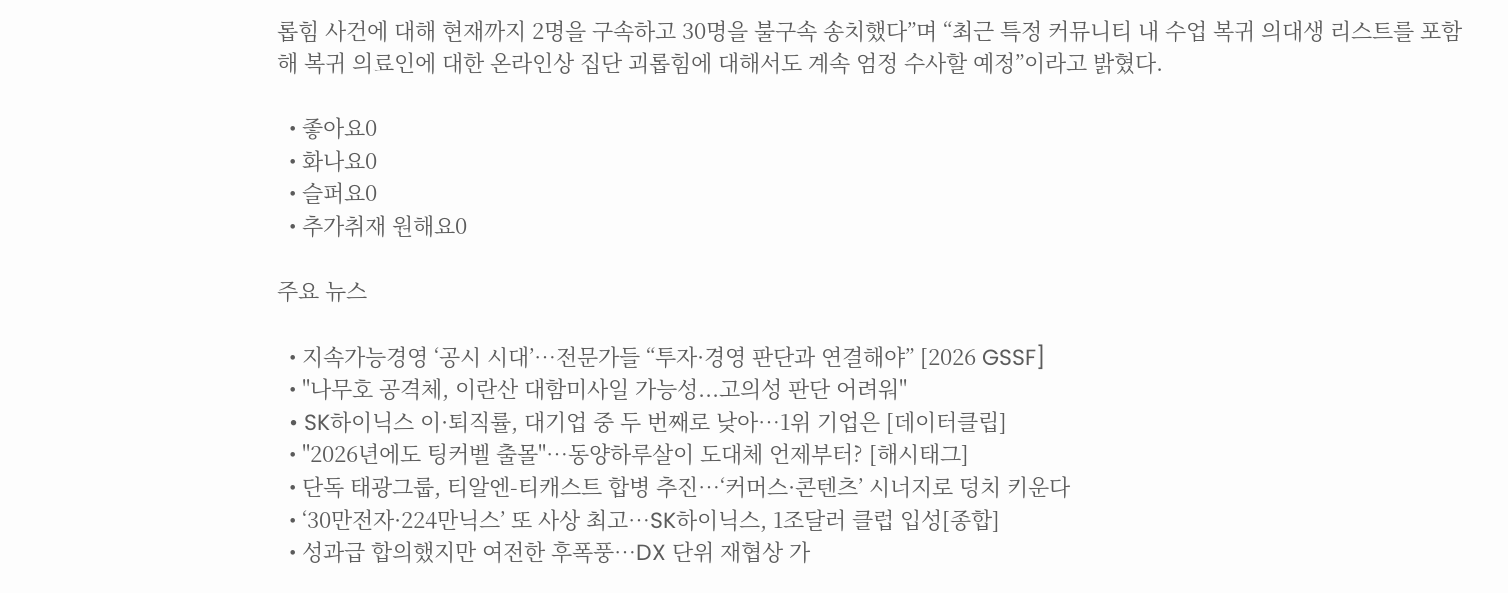롭힘 사건에 대해 현재까지 2명을 구속하고 30명을 불구속 송치했다”며 “최근 특정 커뮤니티 내 수업 복귀 의대생 리스트를 포함해 복귀 의료인에 대한 온라인상 집단 괴롭힘에 대해서도 계속 엄정 수사할 예정”이라고 밝혔다.

  • 좋아요0
  • 화나요0
  • 슬퍼요0
  • 추가취재 원해요0

주요 뉴스

  • 지속가능경영 ‘공시 시대’…전문가들 “투자·경영 판단과 연결해야” [2026 GSSF]
  • "나무호 공격체, 이란산 대함미사일 가능성...고의성 판단 어려워"
  • SK하이닉스 이·퇴직률, 대기업 중 두 번째로 낮아…1위 기업은 [데이터클립]
  • "2026년에도 팅커벨 출몰"…동양하루살이 도대체 언제부터? [해시태그]
  • 단독 태광그룹, 티알엔-티캐스트 합병 추진…‘커머스·콘텐츠’ 시너지로 덩치 키운다
  • ‘30만전자·224만닉스’ 또 사상 최고…SK하이닉스, 1조달러 클럽 입성[종합]
  • 성과급 합의했지만 여전한 후폭풍…DX 단위 재협상 가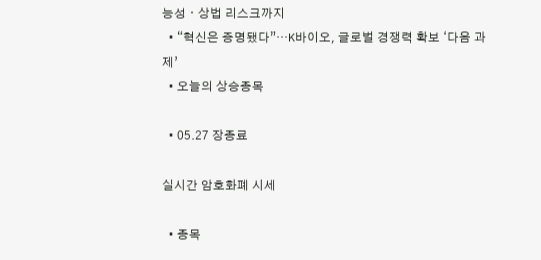능성ㆍ상법 리스크까지
  • “혁신은 증명됐다”…K바이오, 글로벌 경쟁력 확보 ‘다음 과제’
  • 오늘의 상승종목

  • 05.27 장종료

실시간 암호화폐 시세

  • 종목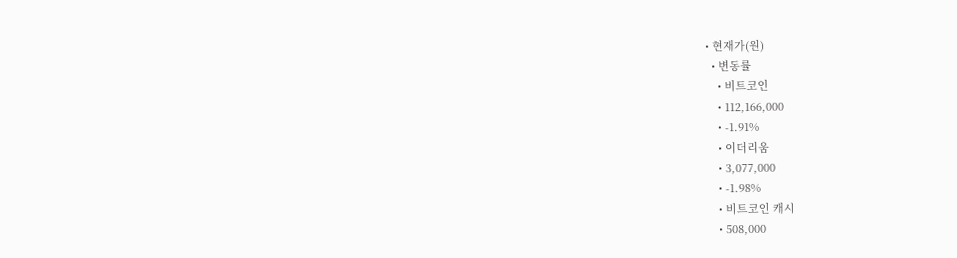• 현재가(원)
  • 변동률
    • 비트코인
    • 112,166,000
    • -1.91%
    • 이더리움
    • 3,077,000
    • -1.98%
    • 비트코인 캐시
    • 508,000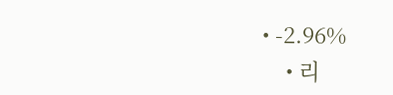• -2.96%
    • 리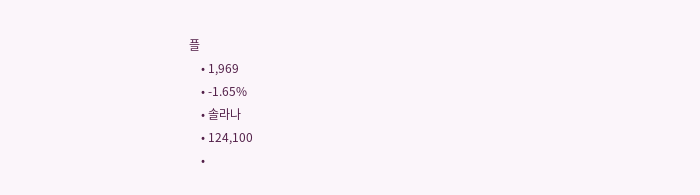플
    • 1,969
    • -1.65%
    • 솔라나
    • 124,100
    •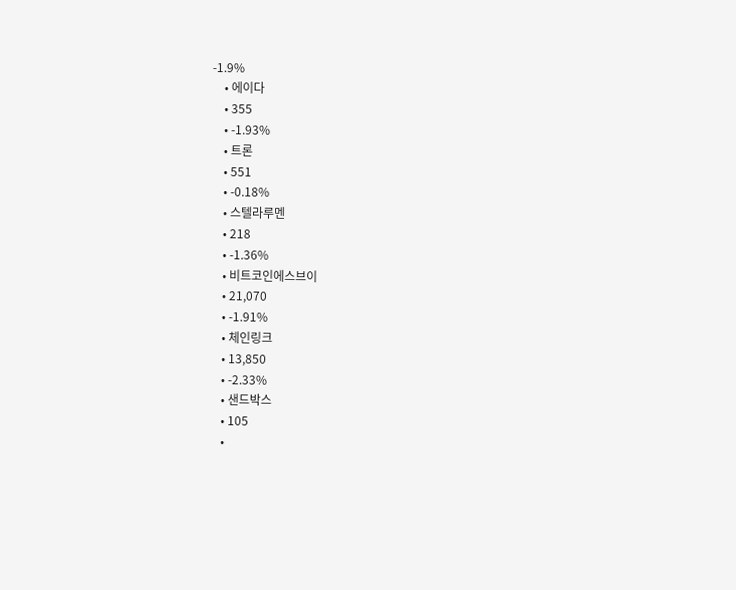-1.9%
    • 에이다
    • 355
    • -1.93%
    • 트론
    • 551
    • -0.18%
    • 스텔라루멘
    • 218
    • -1.36%
    • 비트코인에스브이
    • 21,070
    • -1.91%
    • 체인링크
    • 13,850
    • -2.33%
    • 샌드박스
    • 105
    •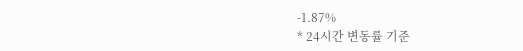-1.87%
* 24시간 변동률 기준